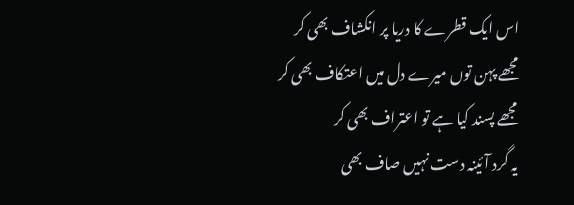اس ایک قطرے کا دریا پر انکشاف بھی کر
مجھے پہن توں میرے دل میں اعتکاف بھی کر
مجھے پسند کیا ہے تو اعتراف بھی کر
یہ گرد آئینہ دست نہیں صاف بھی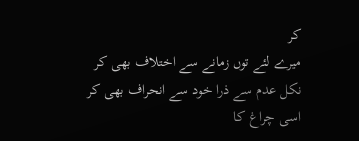کر
میرے لئے توں زمانے سے اختلاف بھی کر
نکل عدم سے ذرا خود سے انحراف بھی کر
اسی چراغ کا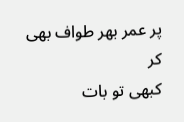پر عمر بھر طواف بھی کر
کبھی تو بات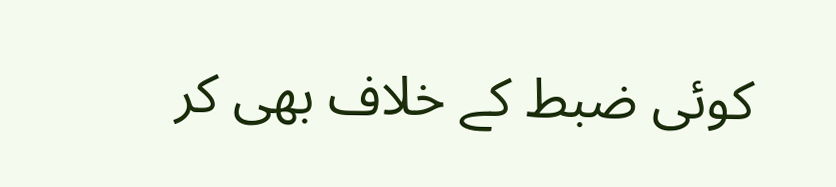کوئی ضبط کے خلاف بھی کر